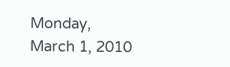Monday, March 1, 2010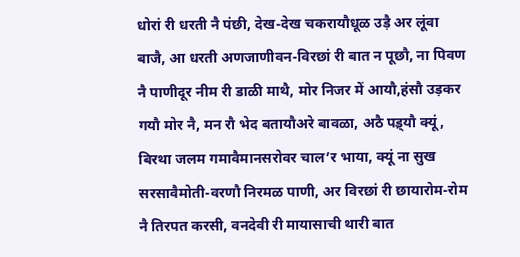धोरां री धरती नै पंछी, देख-देख चकरायौधूळ उड़ै अर लूंवा बाजै, आ धरती अणजाणीवन-विरछां री बात न पूछौ, ना पिवण नै पाणीदूर नीम री डाळी माथै, मोर निजर में आयौ,हंसौ उड़कर गयौ मोर नै, मन रौ भेद बतायौअरे बावळा, अठै पड़्यौ क्यूं, बिरथा जलम गमावैमानसरोवर चाल’र भाया, क्यूं ना सुख सरसावैमोती-वरणौ निरमळ पाणी, अर विरछां री छायारोम-रोम नै तिरपत करसी, वनदेवी री मायासाची थारी बात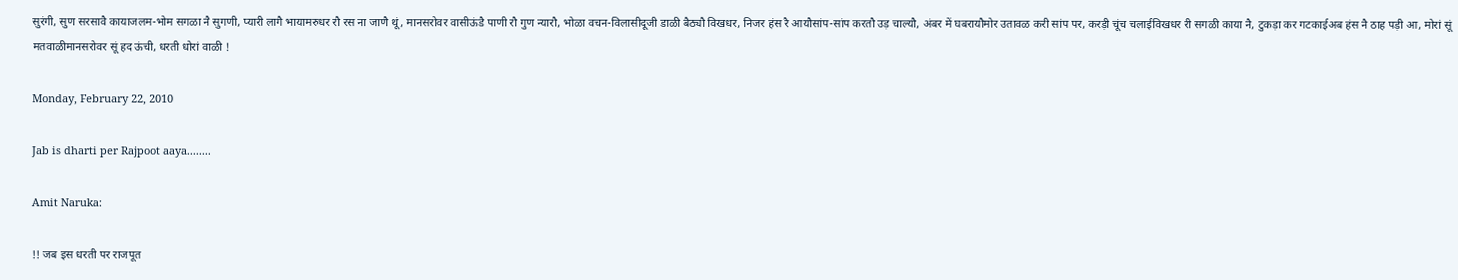सुरंगी, सुण सरसावै कायाजलम-भोम सगळा नै सुगणी, प्यारी लागै भायामरुधर रौ रस ना जाणै थूं, मानसरोवर वासीऊंडै पाणी रौ गुण न्यारौ, भोळा वचन-विलासीदूजी डाळी बैठ्यौ विखधर, निजर हंस रै आयौसांप-सांप करतौ उड़ चाल्यौ, अंबर में घबरायौमोर उतावळ करी सांप पर, करड़ी चूंच चलाईविखधर री सगळी काया नै, टुकड़ा कर गटकाईअब हंस नै ठाह पड़ी आ, मोरां सूं मतवाळीमानसरोवर सूं हद ऊंची, धरती धोरां वाळी !

Monday, February 22, 2010

Jab is dharti per Rajpoot aaya........

Amit Naruka:

!! जब इस धरती पर राजपूत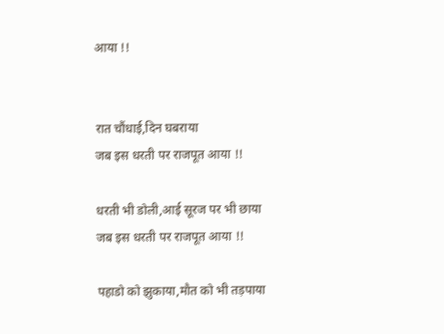आया !!


रात चौंधाई,दिन घबराया
जब इस धरती पर राजपूत आया !!

धरती भी डोली,आई सूरज पर भी छाया
जब इस धरती पर राजपूत आया !!

पहाडो को झुकाया,मौत को भी तड़पाया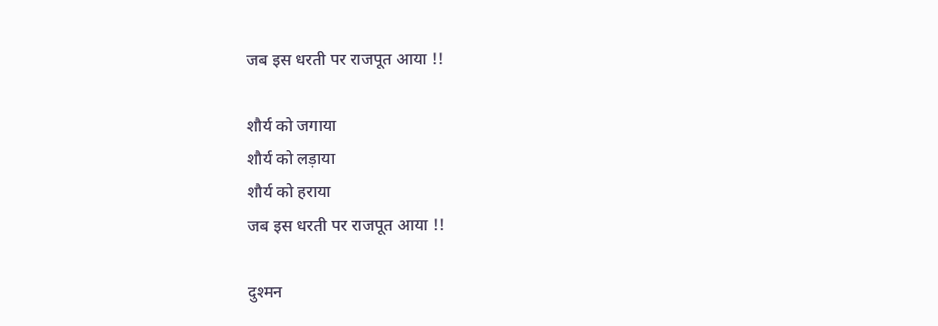जब इस धरती पर राजपूत आया !!

शौर्य को जगाया
शौर्य को लड़ाया
शौर्य को हराया
जब इस धरती पर राजपूत आया !!

दुश्मन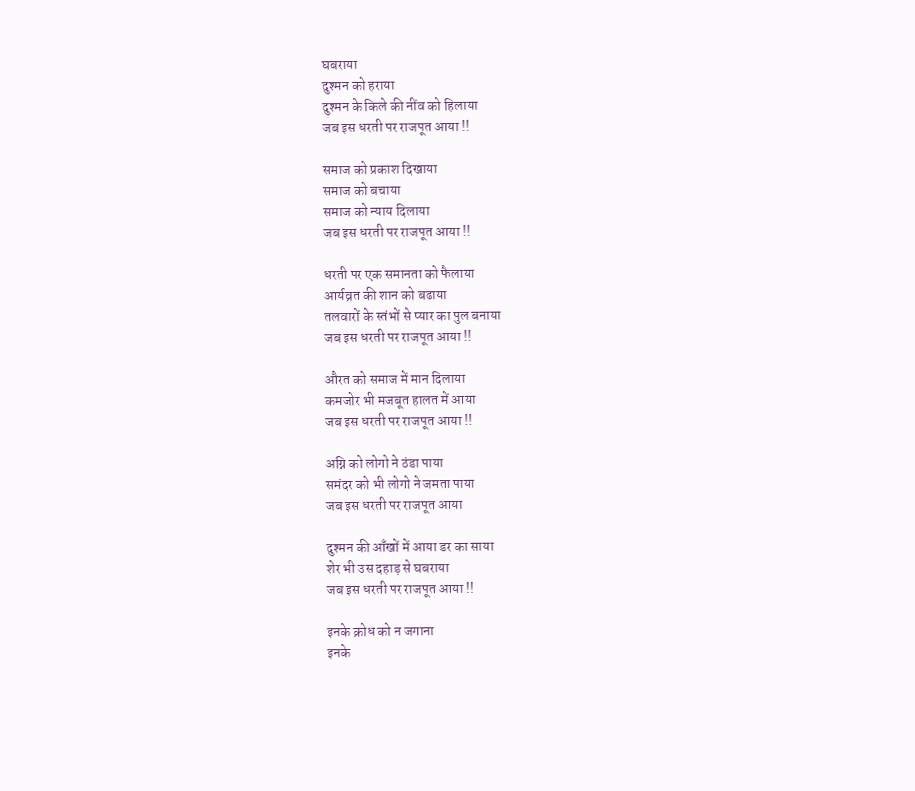घबराया
दुश्मन को हराया
दुश्मन के किले की नींव को हिलाया
जब इस धरती पर राजपूत आया !!

समाज को प्रकाश दिखाया
समाज को बचाया
समाज को न्याय दिलाया
जब इस धरती पर राजपूत आया !!

धरती पर एक समानता को फैलाया
आर्यव्रत की शान को बढाया
तलवारों के स्तंभों से प्यार का पुल बनाया
जब इस धरती पर राजपूत आया !!

औरत को समाज में मान दिलाया
कमजोर भी मजबूत हालत में आया
जब इस धरती पर राजपूत आया !!

अग्नि को लोगो ने ठंडा पाया
समंदर को भी लोगो ने जमता पाया
जब इस धरती पर राजपूत आया

दुश्मन की आँखों में आया डर का साया
शेर भी उस दहाड़ से घबराया
जब इस धरती पर राजपूत आया !!

इनके क्रोध को न जगाना
इनके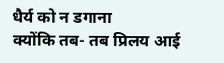धैर्य को न डगाना
क्योंकि तब- तब प्रिलय आई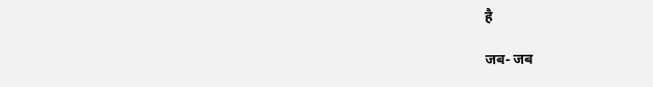है

जब- जब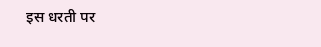इस धरती पर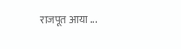राजपूत आया ...